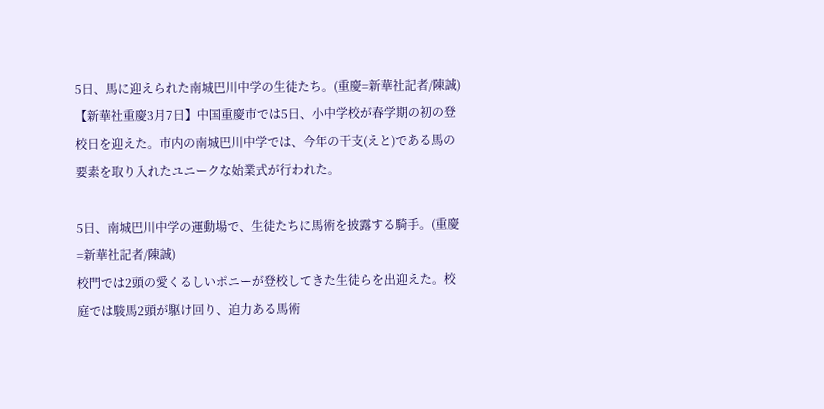5日、馬に迎えられた南城巴川中学の生徒たち。(重慶=新華社記者/陳誠)
【新華社重慶3月7日】中国重慶市では5日、小中学校が春学期の初の登校日を迎えた。市内の南城巴川中学では、今年の干支(えと)である馬の要素を取り入れたユニークな始業式が行われた。

5日、南城巴川中学の運動場で、生徒たちに馬術を披露する騎手。(重慶=新華社記者/陳誠)
校門では2頭の愛くるしいポニーが登校してきた生徒らを出迎えた。校庭では駿馬2頭が駆け回り、迫力ある馬術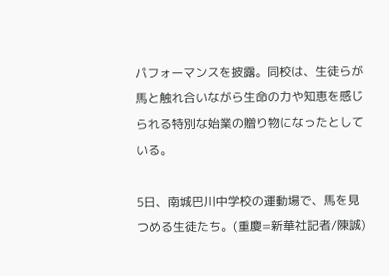パフォーマンスを披露。同校は、生徒らが馬と触れ合いながら生命の力や知恵を感じられる特別な始業の贈り物になったとしている。

5日、南城巴川中学校の運動場で、馬を見つめる生徒たち。(重慶=新華社記者/陳誠)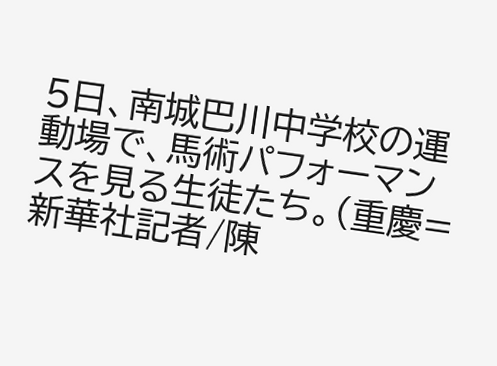5日、南城巴川中学校の運動場で、馬術パフォーマンスを見る生徒たち。(重慶=新華社記者/陳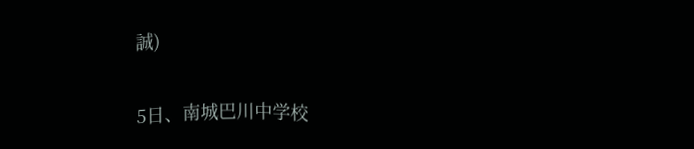誠)

5日、南城巴川中学校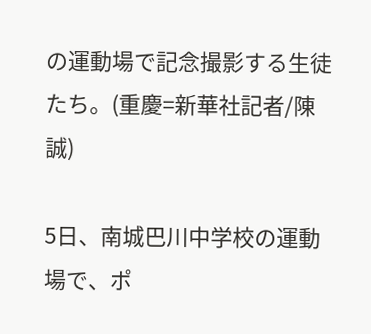の運動場で記念撮影する生徒たち。(重慶=新華社記者/陳誠)

5日、南城巴川中学校の運動場で、ポ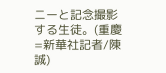ニーと記念撮影する生徒。(重慶=新華社記者/陳誠)